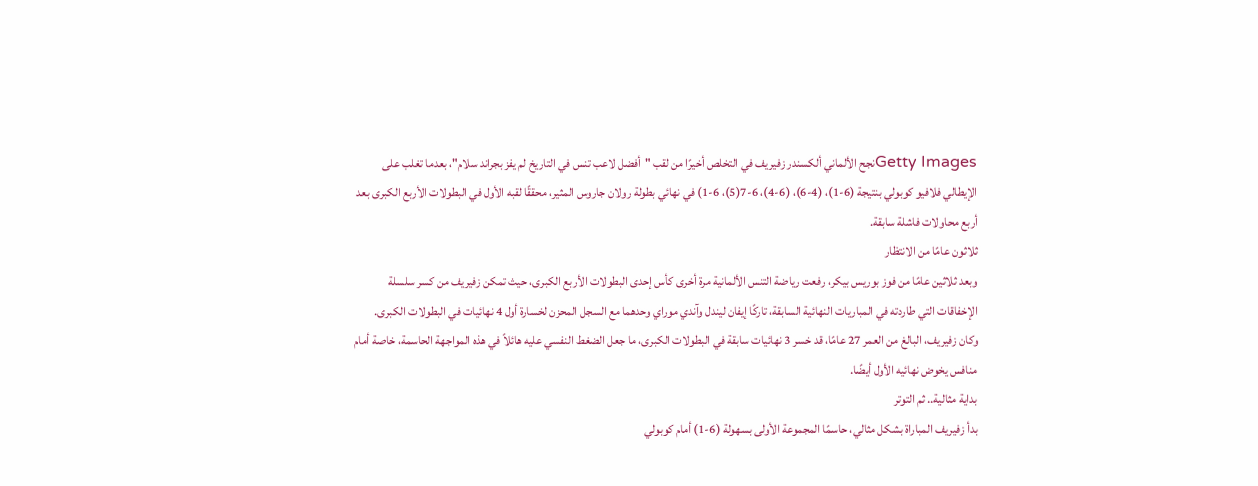Getty Imagesنجح الألماني ألكسندر زفيريف في التخلص أخيرًا من لقب "أفضل لاعب تنس في التاريخ لم يفز بجراند سلام"، بعدما تغلب على الإيطالي فلافيو كوبولي بنتيجة (6-1)، (4-6)، (6-4)، 6-7(5)، 6-1) في نهائي بطولة رولان جاروس المثير، محققًا لقبه الأول في البطولات الأربع الكبرى بعد أربع محاولات فاشلة سابقة.
ثلاثون عامًا من الانتظار
وبعد ثلاثين عامًا من فوز بوريس بيكر، رفعت رياضة التنس الألمانية مرة أخرى كأس إحدى البطولات الأربع الكبرى، حيث تمكن زفيريف من كسر سلسلة الإخفاقات التي طاردته في المباريات النهائية السابقة، تاركًا إيفان ليندل وآندي موراي وحدهما مع السجل المحزن لخسارة أول 4 نهائيات في البطولات الكبرى.
وكان زفيريف، البالغ من العمر 27 عامًا، قد خسر 3 نهائيات سابقة في البطولات الكبرى، ما جعل الضغط النفسي عليه هائلاً في هذه المواجهة الحاسمة، خاصة أمام منافس يخوض نهائيه الأول أيضًا.
بداية مثالية.. ثم التوتر
بدأ زفيريف المباراة بشكل مثالي، حاسمًا المجموعة الأولى بسهولة (6-1) أمام كوبولي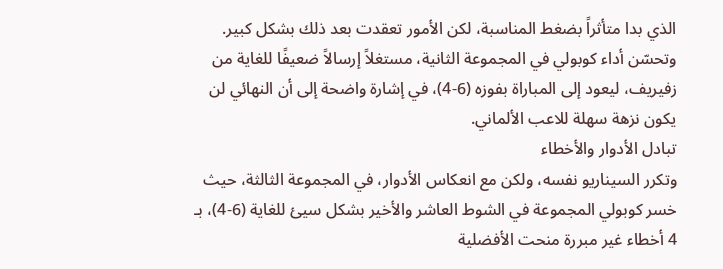الذي بدا متأثراً بضغط المناسبة، لكن الأمور تعقدت بعد ذلك بشكل كبير.
وتحسّن أداء كوبولي في المجموعة الثانية، مستغلاً إرسالاً ضعيفًا للغاية من زفيريف، ليعود إلى المباراة بفوزه (6-4)، في إشارة واضحة إلى أن النهائي لن يكون نزهة سهلة للاعب الألماني.
تبادل الأدوار والأخطاء
وتكرر السيناريو نفسه، ولكن مع انعكاس الأدوار، في المجموعة الثالثة، حيث خسر كوبولي المجموعة في الشوط العاشر والأخير بشكل سيئ للغاية (6-4)، بـ 4 أخطاء غير مبررة منحت الأفضلية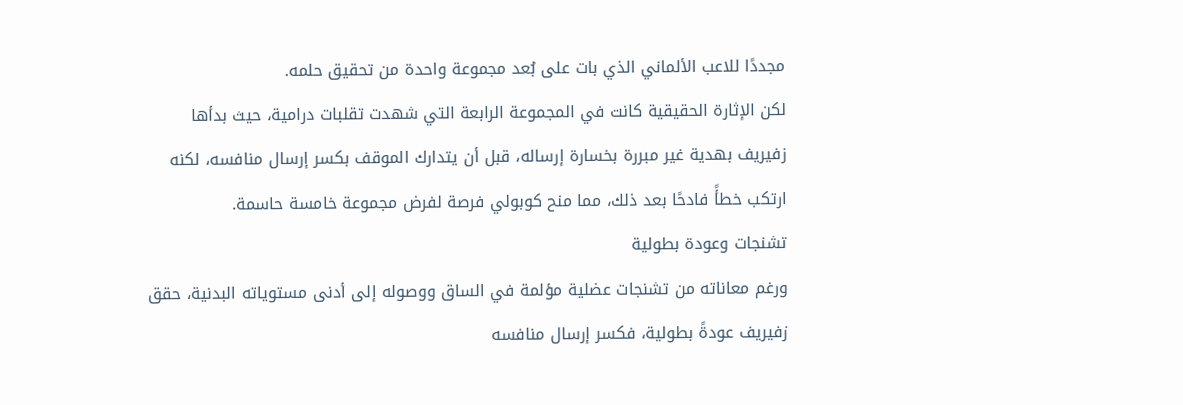مجددًا للاعب الألماني الذي بات على بُعد مجموعة واحدة من تحقيق حلمه.
لكن الإثارة الحقيقية كانت في المجموعة الرابعة التي شهدت تقلبات درامية، حيث بدأها زفيريف بهدية غير مبررة بخسارة إرساله، قبل أن يتدارك الموقف بكسر إرسال منافسه، لكنه ارتكب خطأً فادحًا بعد ذلك، مما منح كوبولي فرصة لفرض مجموعة خامسة حاسمة.
تشنجات وعودة بطولية
ورغم معاناته من تشنجات عضلية مؤلمة في الساق ووصوله إلى أدنى مستوياته البدنية، حقق زفيريف عودةً بطولية، فكسر إرسال منافسه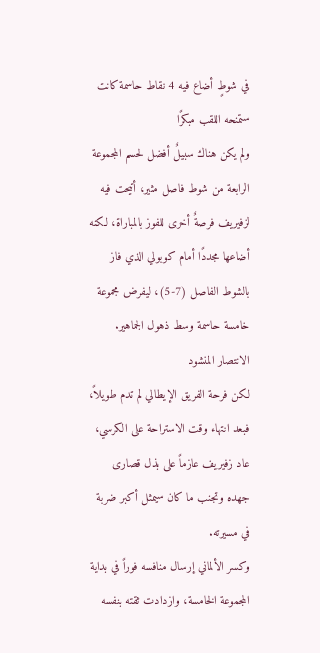في شوطٍ أضاع فيه 4 نقاط حاسمة كانت ستمنحه اللقب مبكرًا
ولم يكن هناك سبيلٌ أفضل لحسم المجموعة الرابعة من شوط فاصل مثير، أتيحت فيه لزفيريف فرصةٌ أخرى للفوز بالمباراة، لكنه أضاعها مجددًا أمام كوبولي الذي فاز بالشوط الفاصل (7-5)، ليفرض مجموعة خامسة حاسمة وسط ذهول الجماهير.
الانتصار المنشود
لكن فرحة الفريق الإيطالي لم تدم طويلاً، فبعد انتهاء وقت الاستراحة على الكرسي، عاد زفيريف عازماً على بذل قصارى جهده وتجنب ما كان سيمثل أكبر ضربة في مسيرته.
وكسر الألماني إرسال منافسه فوراً في بداية المجموعة الخامسة، وازدادت ثقته بنفسه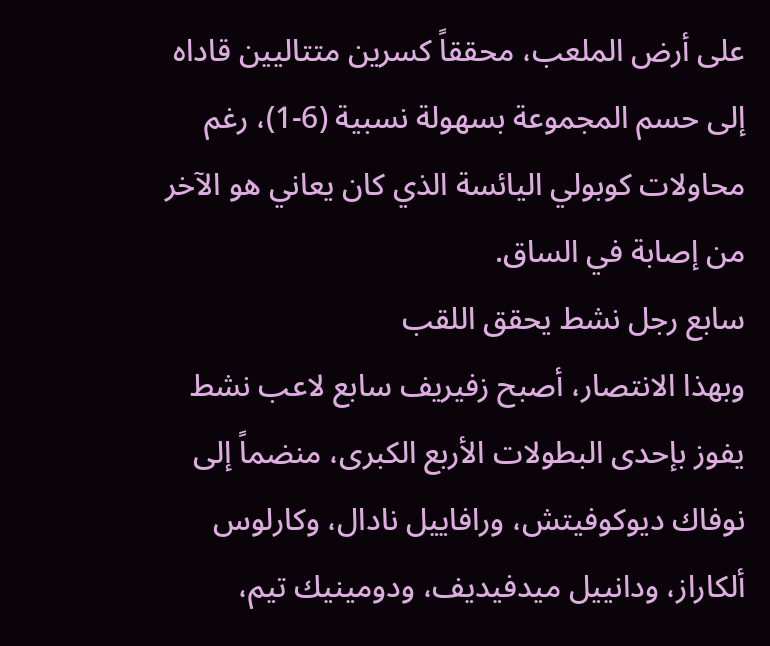على أرض الملعب، محققاً كسرين متتاليين قاداه إلى حسم المجموعة بسهولة نسبية (6-1)، رغم محاولات كوبولي اليائسة الذي كان يعاني هو الآخر من إصابة في الساق.
سابع رجل نشط يحقق اللقب
وبهذا الانتصار، أصبح زفيريف سابع لاعب نشط يفوز بإحدى البطولات الأربع الكبرى، منضماً إلى نوفاك ديوكوفيتش، ورافاييل نادال، وكارلوس ألكاراز، ودانييل ميدفيديف، ودومينيك تيم،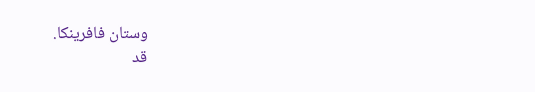وستان فافرينكا.
قد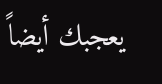يعجبك أيضاً